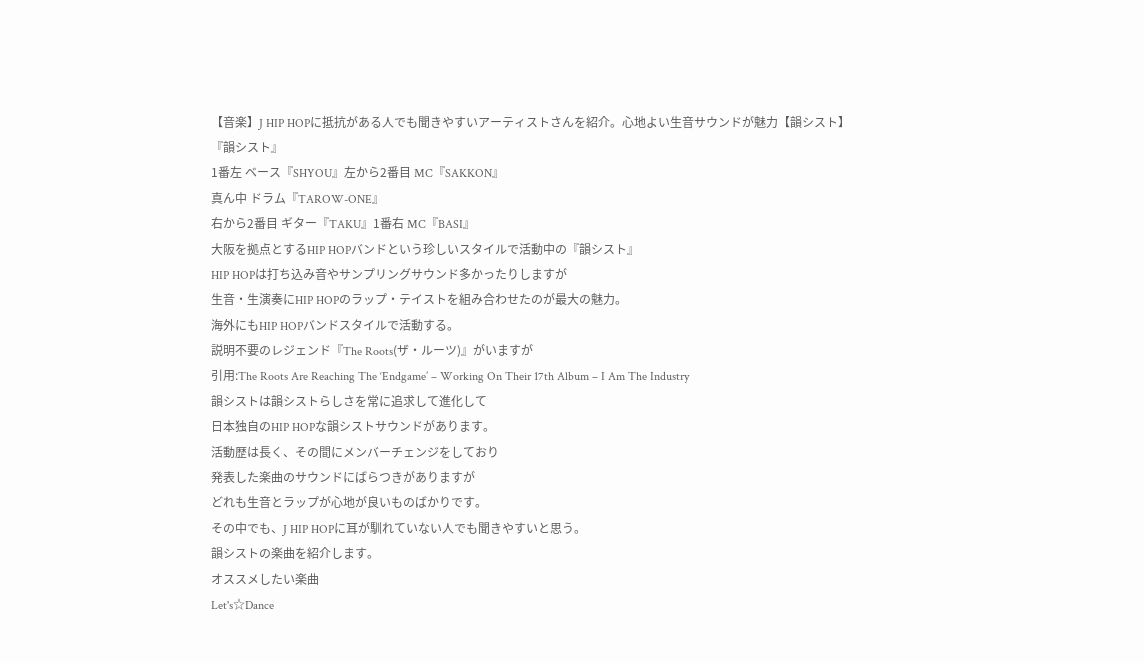【音楽】J HIP HOPに抵抗がある人でも聞きやすいアーティストさんを紹介。心地よい生音サウンドが魅力【韻シスト】
『韻シスト』
1番左 ベース『SHYOU』左から2番目 MC『SAKKON』
真ん中 ドラム『TAROW-ONE』
右から2番目 ギター『TAKU』1番右 MC『BASI』
大阪を拠点とするHIP HOPバンドという珍しいスタイルで活動中の『韻シスト』
HIP HOPは打ち込み音やサンプリングサウンド多かったりしますが
生音・生演奏にHIP HOPのラップ・テイストを組み合わせたのが最大の魅力。
海外にもHIP HOPバンドスタイルで活動する。
説明不要のレジェンド『The Roots(ザ・ルーツ)』がいますが
引用:The Roots Are Reaching The ‘Endgame’ – Working On Their 17th Album – I Am The Industry
韻シストは韻シストらしさを常に追求して進化して
日本独自のHIP HOPな韻シストサウンドがあります。
活動歴は長く、その間にメンバーチェンジをしており
発表した楽曲のサウンドにばらつきがありますが
どれも生音とラップが心地が良いものばかりです。
その中でも、J HIP HOPに耳が馴れていない人でも聞きやすいと思う。
韻シストの楽曲を紹介します。
オススメしたい楽曲
Let's☆Dance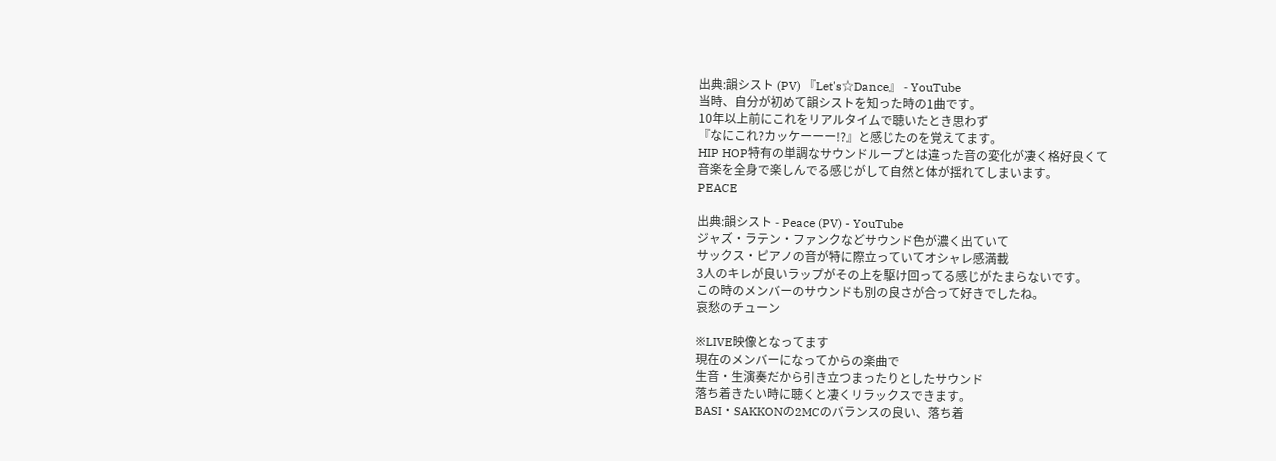出典:韻シスト (PV) 『Let's☆Dance』 - YouTube
当時、自分が初めて韻シストを知った時の1曲です。
10年以上前にこれをリアルタイムで聴いたとき思わず
『なにこれ?カッケーーー!?』と感じたのを覚えてます。
HIP HOP特有の単調なサウンドループとは違った音の変化が凄く格好良くて
音楽を全身で楽しんでる感じがして自然と体が揺れてしまいます。
PEACE

出典:韻シスト - Peace (PV) - YouTube
ジャズ・ラテン・ファンクなどサウンド色が濃く出ていて
サックス・ピアノの音が特に際立っていてオシャレ感満載
3人のキレが良いラップがその上を駆け回ってる感じがたまらないです。
この時のメンバーのサウンドも別の良さが合って好きでしたね。
哀愁のチューン

※LIVE映像となってます
現在のメンバーになってからの楽曲で
生音・生演奏だから引き立つまったりとしたサウンド
落ち着きたい時に聴くと凄くリラックスできます。
BASI・SAKKONの2MCのバランスの良い、落ち着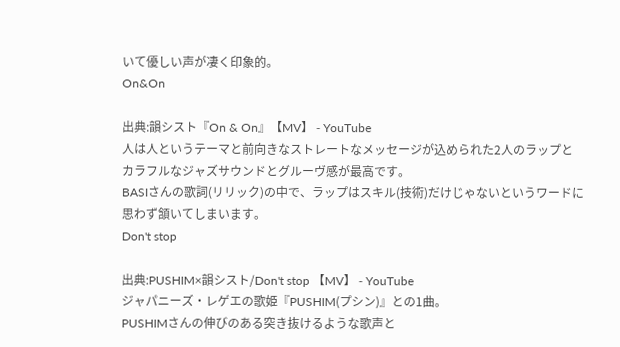いて優しい声が凄く印象的。
On&On

出典:韻シスト『On & On』【MV】 - YouTube
人は人というテーマと前向きなストレートなメッセージが込められた2人のラップと
カラフルなジャズサウンドとグルーヴ感が最高です。
BASIさんの歌詞(リリック)の中で、ラップはスキル(技術)だけじゃないというワードに
思わず頷いてしまいます。
Don't stop

出典:PUSHIM×韻シスト/Don't stop 【MV】 - YouTube
ジャパニーズ・レゲエの歌姫『PUSHIM(プシン)』との1曲。
PUSHIMさんの伸びのある突き抜けるような歌声と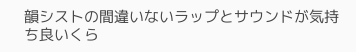韻シストの間違いないラップとサウンドが気持ち良いくら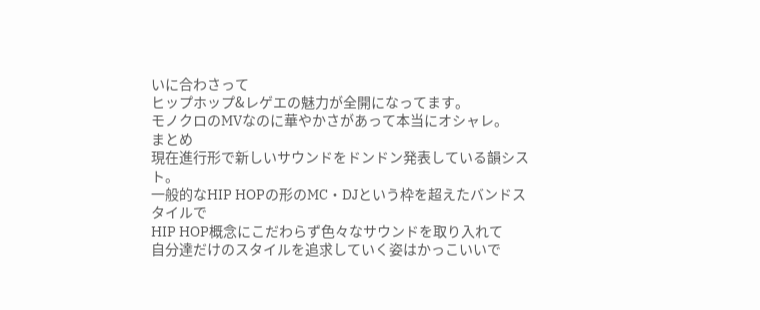いに合わさって
ヒップホップ&レゲエの魅力が全開になってます。
モノクロのMVなのに華やかさがあって本当にオシャレ。
まとめ
現在進行形で新しいサウンドをドンドン発表している韻シスト。
一般的なHIP HOPの形のMC・DJという枠を超えたバンドスタイルで
HIP HOP概念にこだわらず色々なサウンドを取り入れて
自分達だけのスタイルを追求していく姿はかっこいいで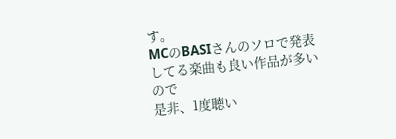す。
MCのBASIさんのソロで発表してる楽曲も良い作品が多いので
是非、1度聴い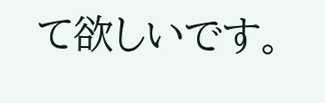て欲しいです。